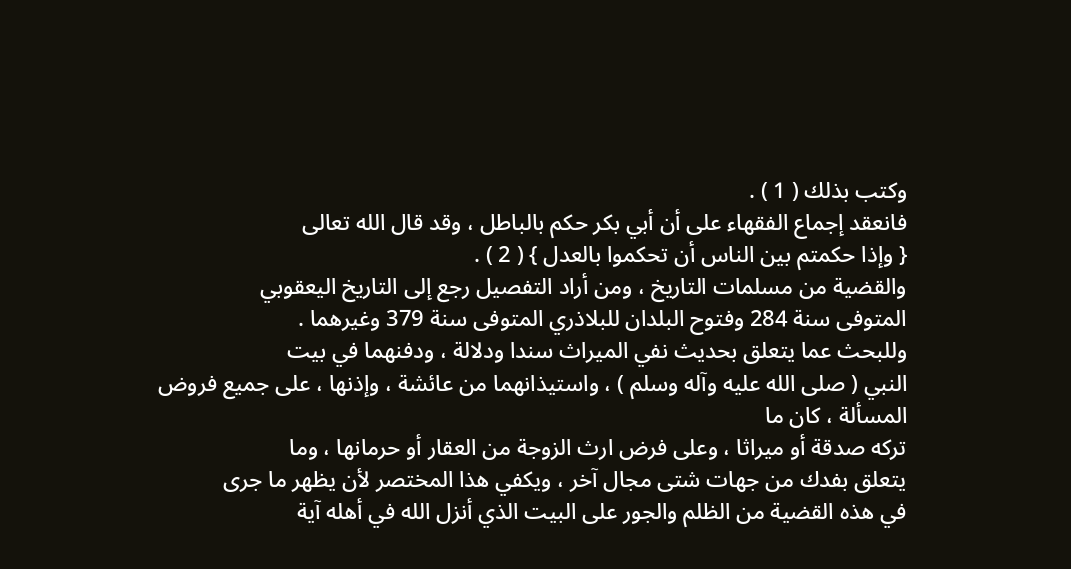وكتب بذلك ( 1 ) .
فانعقد إجماع الفقهاء على أن أبي بكر حكم بالباطل ، وقد قال الله تعالى
{ وإذا حكمتم بين الناس أن تحكموا بالعدل } ( 2 ) .
والقضية من مسلمات التاريخ ، ومن أراد التفصيل رجع إلى التاريخ اليعقوبي
المتوفى سنة 284 وفتوح البلدان للبلاذري المتوفى سنة 379 وغيرهما .
وللبحث عما يتعلق بحديث نفي الميراث سندا ودلالة ، ودفنهما في بيت
النبي ( صلى الله عليه وآله وسلم ) ، واستيذانهما من عائشة ، وإذنها ، على جميع فروض المسألة ، كان ما
تركه صدقة أو ميراثا ، وعلى فرض ارث الزوجة من العقار أو حرمانها ، وما
يتعلق بفدك من جهات شتى مجال آخر ، ويكفي هذا المختصر لأن يظهر ما جرى
في هذه القضية من الظلم والجور على البيت الذي أنزل الله في أهله آية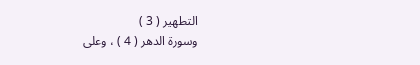التطهير ( 3 )
وسورة الدهر ( 4 ) ، وعلى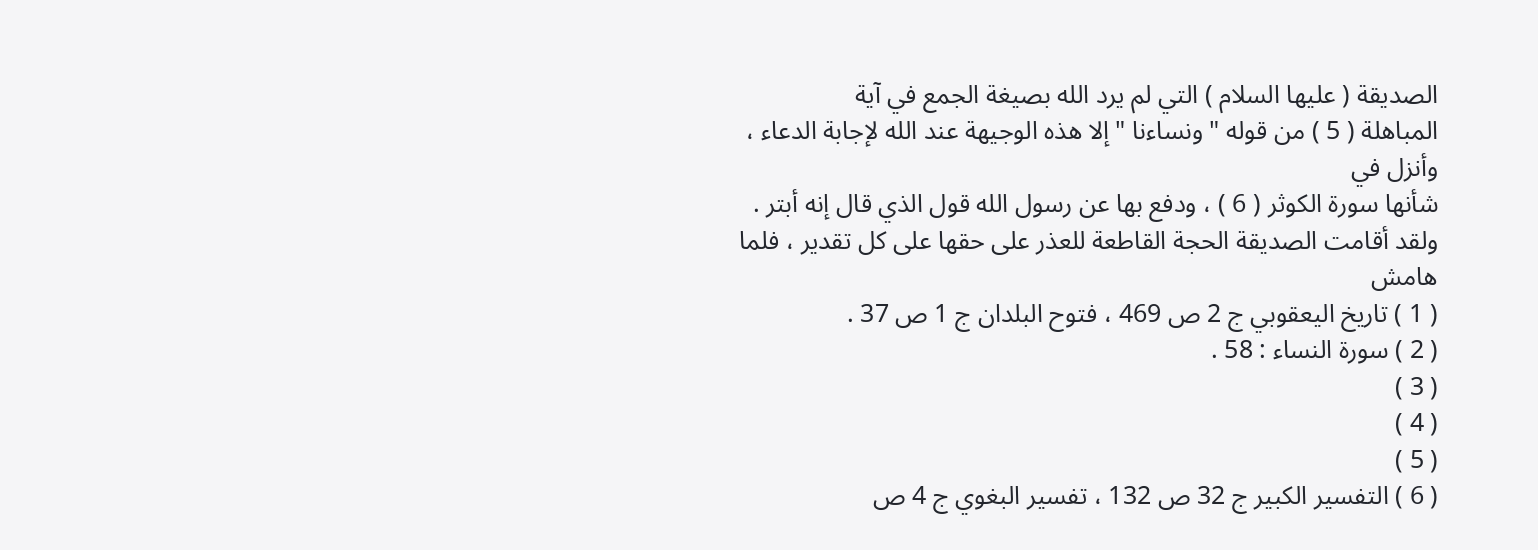الصديقة ( عليها السلام ) التي لم يرد الله بصيغة الجمع في آية
المباهلة ( 5 ) من قوله " ونساءنا " إلا هذه الوجيهة عند الله لإجابة الدعاء ، وأنزل في
شأنها سورة الكوثر ( 6 ) ، ودفع بها عن رسول الله قول الذي قال إنه أبتر .
ولقد أقامت الصديقة الحجة القاطعة للعذر على حقها على كل تقدير ، فلما
هامش
( 1 ) تاريخ اليعقوبي ج 2 ص 469 ، فتوح البلدان ج 1 ص 37 .
( 2 ) سورة النساء : 58 .
( 3 )
( 4 )
( 5 )
( 6 ) التفسير الكبير ج 32 ص 132 ، تفسير البغوي ج 4 ص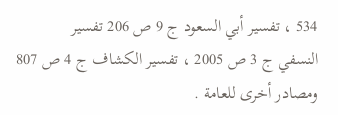534 ، تفسير أبي السعود ج 9 ص 206 تفسير
النسفي ج 3 ص 2005 ، تفسير الكشاف ج 4 ص 807 ومصادر أخرى للعامة .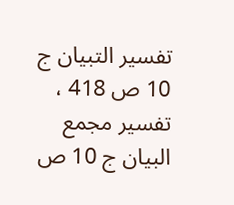تفسير التبيان ج 10 ص 418 ، تفسير مجمع البيان ج 10 ص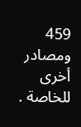459 ومصادر أخرى للخاصة .